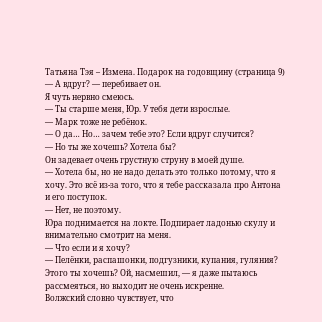Татьяна Тэя – Измена. Подарок на годовщину (страница 9)
— А вдруг? — перебивает он.
Я чуть нервно смеюсь.
— Ты старше меня, Юр. У тебя дети взрослые.
— Марк тоже не ребёнок.
— О да… Но… зачем тебе это? Если вдруг случится?
— Но ты же хочешь? Хотела бы?
Он задевает очень грустную струну в моей душе.
— Хотела бы, но не надо делать это только потому, что я хочу. Это всё из-за того, что я тебе рассказала про Антона и его поступок.
— Нет, не поэтому.
Юра поднимается на локте. Подпирает ладонью скулу и внимательно смотрит на меня.
— Что если и я хочу?
— Пелёнки, распашонки, подгузники, купания, гуляния? Этого ты хочешь? Ой, насмешил, — я даже пытаюсь рассмеяться, но выходит не очень искренне.
Волжский словно чувствует, что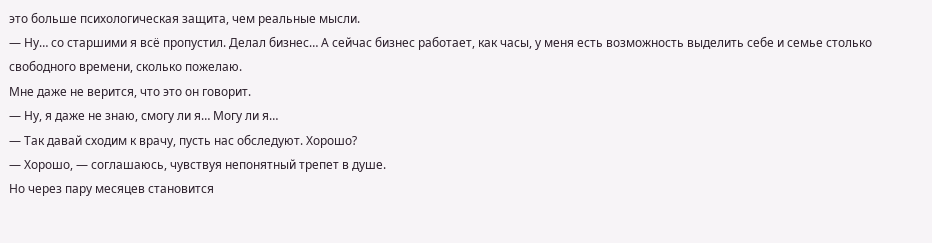это больше психологическая защита, чем реальные мысли.
— Ну… со старшими я всё пропустил. Делал бизнес… А сейчас бизнес работает, как часы, у меня есть возможность выделить себе и семье столько свободного времени, сколько пожелаю.
Мне даже не верится, что это он говорит.
— Ну, я даже не знаю, смогу ли я… Могу ли я…
— Так давай сходим к врачу, пусть нас обследуют. Хорошо?
— Хорошо, — соглашаюсь, чувствуя непонятный трепет в душе.
Но через пару месяцев становится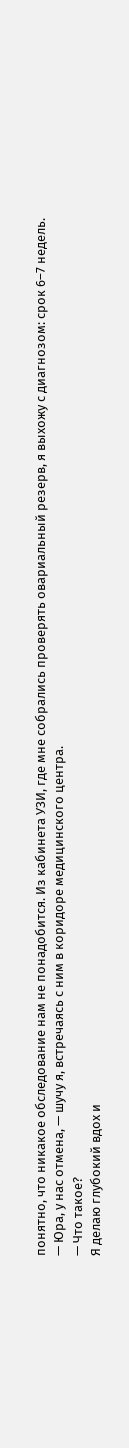понятно, что никакое обследование нам не понадобится. Из кабинета УЗИ, где мне собрались проверять овариальный резерв, я выхожу с диагнозом: срок 6–7 недель.
— Юра, у нас отмена, — шучу я, встречаясь с ним в коридоре медицинского центра.
— Что такое?
Я делаю глубокий вдох и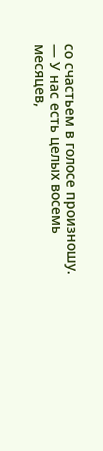со счастьем в голосе произношу.
— У нас есть целых восемь месяцев,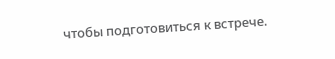чтобы подготовиться к встрече.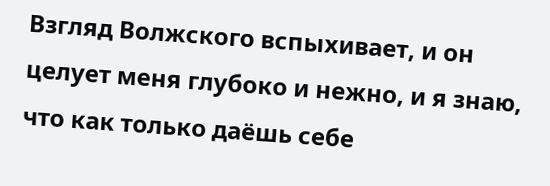Взгляд Волжского вспыхивает, и он целует меня глубоко и нежно, и я знаю, что как только даёшь себе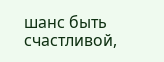шанс быть счастливой,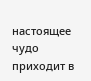настоящее чудо приходит в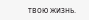твою жизнь.